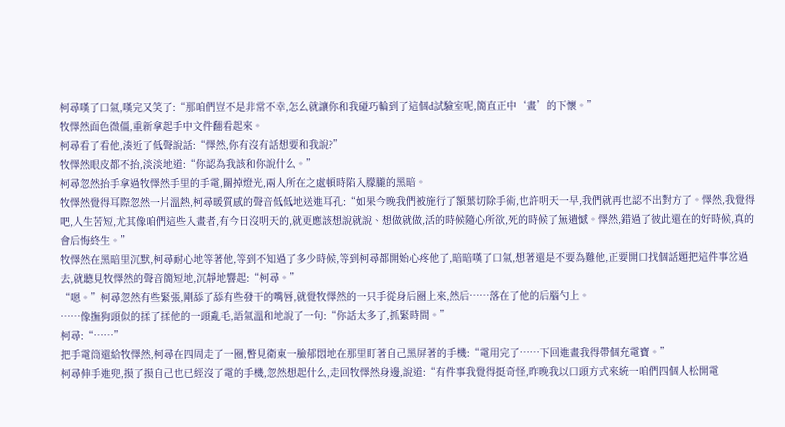柯尋嘆了口氣,嘆完又笑了:“那咱們豈不是非常不幸,怎么就讓你和我碰巧輪到了這個d試驗室呢,簡直正中‘畫’的下懷。”
牧懌然面色微僵,重新拿起手中文件翻看起來。
柯尋看了看他,湊近了低聲說話:“懌然,你有沒有話想要和我說?”
牧懌然眼皮都不抬,淡淡地道:“你認為我該和你說什么。”
柯尋忽然抬手拿過牧懌然手里的手電,關掉燈光,兩人所在之處頓時陷入朦朧的黑暗。
牧懌然覺得耳際忽然一片溫熱,柯尋暖質感的聲音低低地送進耳孔:“如果今晚我們被施行了額葉切除手術,也許明天一早,我們就再也認不出對方了。懌然,我覺得吧,人生苦短,尤其像咱們這些入畫者,有今日沒明天的,就更應該想說就說、想做就做,活的時候隨心所欲,死的時候了無遺憾。懌然,錯過了彼此還在的好時候,真的會后悔終生。”
牧懌然在黑暗里沉默,柯尋耐心地等著他,等到不知過了多少時候,等到柯尋都開始心疼他了,暗暗嘆了口氣,想著還是不要為難他,正要開口找個話題把這件事岔過去,就聽見牧懌然的聲音簡短地,沉靜地響起:“柯尋。”
“嗯。”柯尋忽然有些緊張,剛舔了舔有些發干的嘴唇,就覺牧懌然的一只手從身后圈上來,然后……落在了他的后腦勺上。
……像撫狗頭似的揉了揉他的一頭亂毛,語氣溫和地說了一句:“你話太多了,抓緊時間。”
柯尋:“……”
把手電筒還給牧懌然,柯尋在四周走了一圈,瞥見衛東一臉郁悶地在那里盯著自己黑屏著的手機:“電用完了……下回進畫我得帶個充電寶。”
柯尋伸手進兜,摸了摸自己也已經沒了電的手機,忽然想起什么,走回牧懌然身邊,說道:“有件事我覺得挺奇怪,昨晚我以口頭方式來統一咱們四個人松開電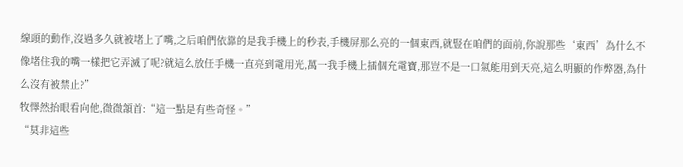線頭的動作,沒過多久就被堵上了嘴,之后咱們依靠的是我手機上的秒表,手機屏那么亮的一個東西,就豎在咱們的面前,你說那些‘東西’為什么不像堵住我的嘴一樣把它弄滅了呢?就這么放任手機一直亮到電用光,萬一我手機上插個充電寶,那豈不是一口氣能用到天亮,這么明顯的作弊器,為什么沒有被禁止?”
牧懌然抬眼看向他,微微頷首:“這一點是有些奇怪。”
“莫非這些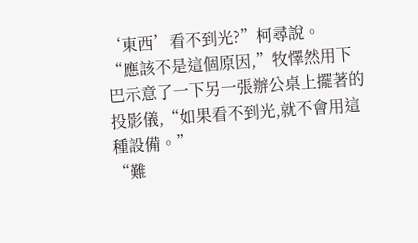‘東西’看不到光?”柯尋說。
“應該不是這個原因,”牧懌然用下巴示意了一下另一張辦公桌上擺著的投影儀,“如果看不到光,就不會用這種設備。”
“難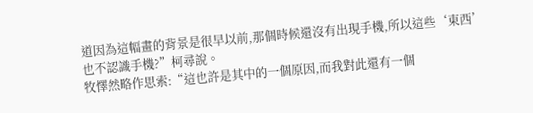道因為這幅畫的背景是很早以前,那個時候還沒有出現手機,所以這些‘東西’也不認識手機?”柯尋說。
牧懌然略作思索:“這也許是其中的一個原因,而我對此還有一個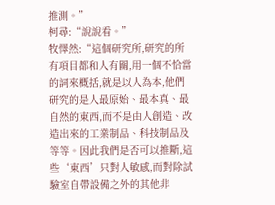推測。”
柯尋:“說說看。”
牧懌然:“這個研究所,研究的所有項目都和人有關,用一個不恰當的詞來概括,就是以人為本,他們研究的是人最原始、最本真、最自然的東西,而不是由人創造、改造出來的工業制品、科技制品及等等。因此我們是否可以推斷,這些‘東西’只對人敏感,而對除試驗室自帶設備之外的其他非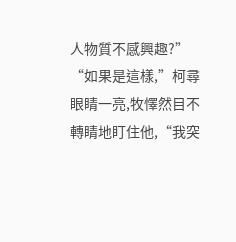人物質不感興趣?”
“如果是這樣,”柯尋眼睛一亮,牧懌然目不轉睛地盯住他,“我突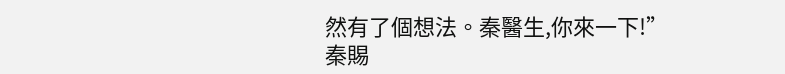然有了個想法。秦醫生,你來一下!”
秦賜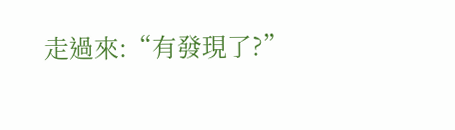走過來:“有發現了?”